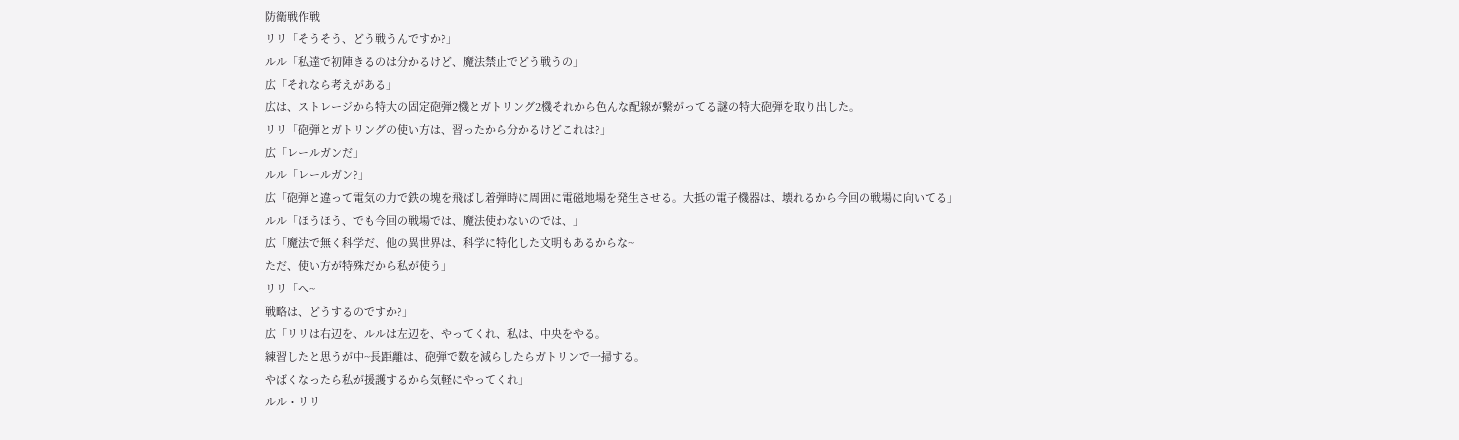防衛戦作戦
リリ「そうそう、どう戦うんですか?」
ルル「私達で初陣きるのは分かるけど、魔法禁止でどう戦うの」
広「それなら考えがある」
広は、ストレージから特大の固定砲弾2機とガトリング2機それから色んな配線が繋がってる謎の特大砲弾を取り出した。
リリ「砲弾とガトリングの使い方は、習ったから分かるけどこれは?」
広「レールガンだ」
ルル「レールガン?」
広「砲弾と違って電気の力で鉄の塊を飛ばし着弾時に周囲に電磁地場を発生させる。大抵の電子機器は、壊れるから今回の戦場に向いてる」
ルル「ほうほう、でも今回の戦場では、魔法使わないのでは、」
広「魔法で無く科学だ、他の異世界は、科学に特化した文明もあるからな~
ただ、使い方が特殊だから私が使う」
リリ「へ~
戦略は、どうするのですか?」
広「リリは右辺を、ルルは左辺を、やってくれ、私は、中央をやる。
練習したと思うが中~長距離は、砲弾で数を減らしたらガトリンで一掃する。
やばくなったら私が援護するから気軽にやってくれ」
ルル・リリ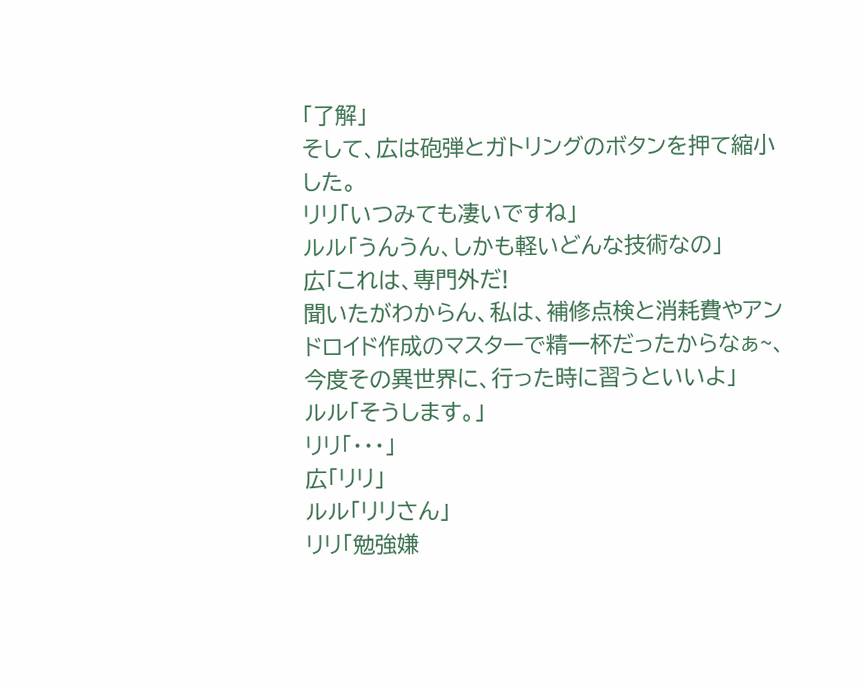「了解」
そして、広は砲弾とガトリングのボタンを押て縮小した。
リリ「いつみても凄いですね」
ルル「うんうん、しかも軽いどんな技術なの」
広「これは、専門外だ!
聞いたがわからん、私は、補修点検と消耗費やアンドロイド作成のマスターで精一杯だったからなぁ~、今度その異世界に、行った時に習うといいよ」
ルル「そうします。」
リリ「・・・」
広「リリ」
ルル「リリさん」
リリ「勉強嫌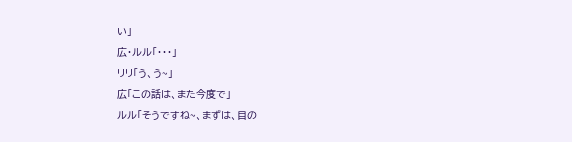い」
広・ルル「・・・」
リリ「う、う~」
広「この話は、また今度で」
ルル「そうですね~、まずは、目の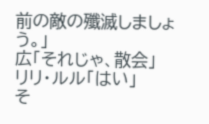前の敵の殲滅しましょう。」
広「それじゃ、散会」
リリ・ルル「はい」
そ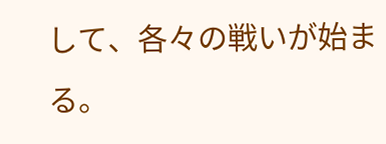して、各々の戦いが始まる。